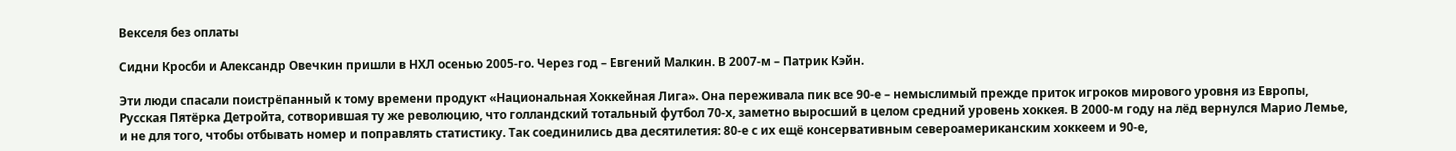Векселя без оплаты

Сидни Кросби и Александр Овечкин пришли в НХЛ осенью 2005-го. Через год – Евгений Малкин. В 2007-м – Патрик Кэйн.

Эти люди спасали поистрёпанный к тому времени продукт «Национальная Хоккейная Лига». Она переживала пик все 90-е – немыслимый прежде приток игроков мирового уровня из Европы, Русская Пятёрка Детройта, сотворившая ту же революцию, что голландский тотальный футбол 70-х, заметно выросший в целом средний уровень хоккея. В 2000-м году на лёд вернулся Марио Лемье, и не для того, чтобы отбывать номер и поправлять статистику. Так соединились два десятилетия: 80-е с их ещё консервативным североамериканским хоккеем и 90-е,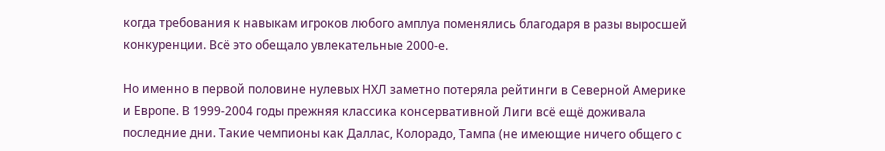когда требования к навыкам игроков любого амплуа поменялись благодаря в разы выросшей конкуренции. Всё это обещало увлекательные 2000-е.

Но именно в первой половине нулевых НХЛ заметно потеряла рейтинги в Северной Америке и Европе. В 1999-2004 годы прежняя классика консервативной Лиги всё ещё доживала последние дни. Такие чемпионы как Даллас, Колорадо, Тампа (не имеющие ничего общего с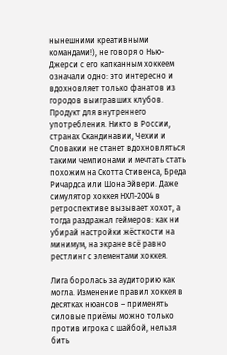нынешними креативными командами!), не говоря о Нью-Джерси с его капканным хоккеем означали одно: это интересно и вдохновляет только фанатов из городов выигравших клубов. Продукт для внутреннего употребления. Никто в России, странах Скандинавии, Чехии и Словакии не станет вдохновляться такими чемпионами и мечтать стать похожим на Скотта Стивенса, Бреда Ричардса или Шона Эйвери. Даже симулятор хоккея НХЛ-2004 в ретроспективе вызывает хохот, а тогда раздражал геймеров: как ни убирай настройки жёсткости на минимум, на экране всё равно рестлинг с элементами хоккея.

Лига боролась за аудиторию как могла. Изменение правил хоккея в десятках нюансов – применять силовые приёмы можно только против игрока с шайбой, нельзя бить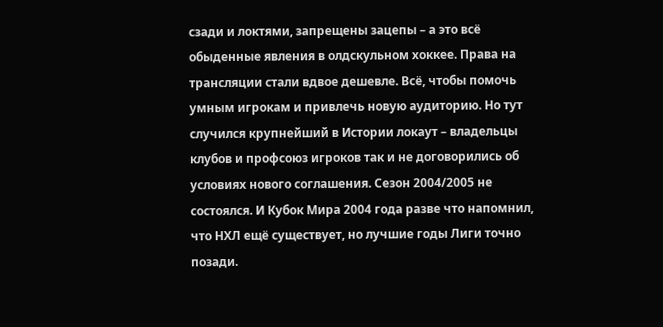сзади и локтями, запрещены зацепы – а это всё обыденные явления в олдскульном хоккее. Права на трансляции стали вдвое дешевле. Всё, чтобы помочь умным игрокам и привлечь новую аудиторию. Но тут случился крупнейший в Истории локаут – владельцы клубов и профсоюз игроков так и не договорились об условиях нового соглашения. Сезон 2004/2005 не состоялся. И Кубок Мира 2004 года разве что напомнил, что НХЛ ещё существует, но лучшие годы Лиги точно позади.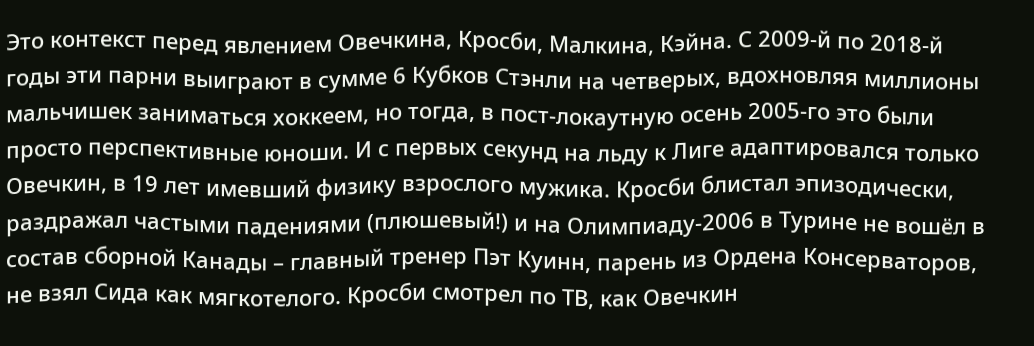Это контекст перед явлением Овечкина, Кросби, Малкина, Кэйна. С 2009-й по 2018-й годы эти парни выиграют в сумме 6 Кубков Стэнли на четверых, вдохновляя миллионы мальчишек заниматься хоккеем, но тогда, в пост-локаутную осень 2005-го это были просто перспективные юноши. И с первых секунд на льду к Лиге адаптировался только Овечкин, в 19 лет имевший физику взрослого мужика. Кросби блистал эпизодически, раздражал частыми падениями (плюшевый!) и на Олимпиаду-2006 в Турине не вошёл в состав сборной Канады – главный тренер Пэт Куинн, парень из Ордена Консерваторов, не взял Сида как мягкотелого. Кросби смотрел по ТВ, как Овечкин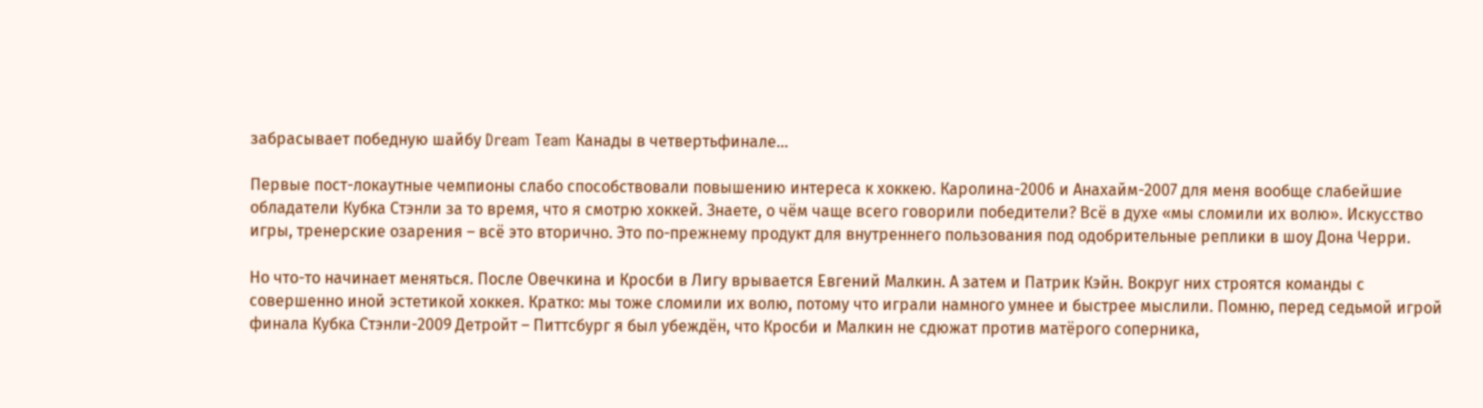забрасывает победную шайбу Dream Team Канады в четвертьфинале…

Первые пост-локаутные чемпионы слабо способствовали повышению интереса к хоккею. Каролина-2006 и Анахайм-2007 для меня вообще слабейшие обладатели Кубка Стэнли за то время, что я смотрю хоккей. Знаете, о чём чаще всего говорили победители? Всё в духе «мы сломили их волю». Искусство игры, тренерские озарения – всё это вторично. Это по-прежнему продукт для внутреннего пользования под одобрительные реплики в шоу Дона Черри.

Но что-то начинает меняться. После Овечкина и Кросби в Лигу врывается Евгений Малкин. А затем и Патрик Кэйн. Вокруг них строятся команды с совершенно иной эстетикой хоккея. Кратко: мы тоже сломили их волю, потому что играли намного умнее и быстрее мыслили. Помню, перед седьмой игрой финала Кубка Стэнли-2009 Детройт – Питтсбург я был убеждён, что Кросби и Малкин не сдюжат против матёрого соперника,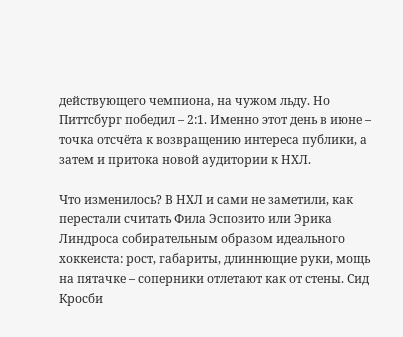действующего чемпиона, на чужом льду. Но Питтсбург победил – 2:1. Именно этот день в июне – точка отсчёта к возвращению интереса публики, а затем и притока новой аудитории к НХЛ.

Что изменилось? В НХЛ и сами не заметили, как перестали считать Фила Эспозито или Эрика Линдроса собирательным образом идеального хоккеиста: рост, габариты, длиннющие руки, мощь на пятачке – соперники отлетают как от стены. Сид Кросби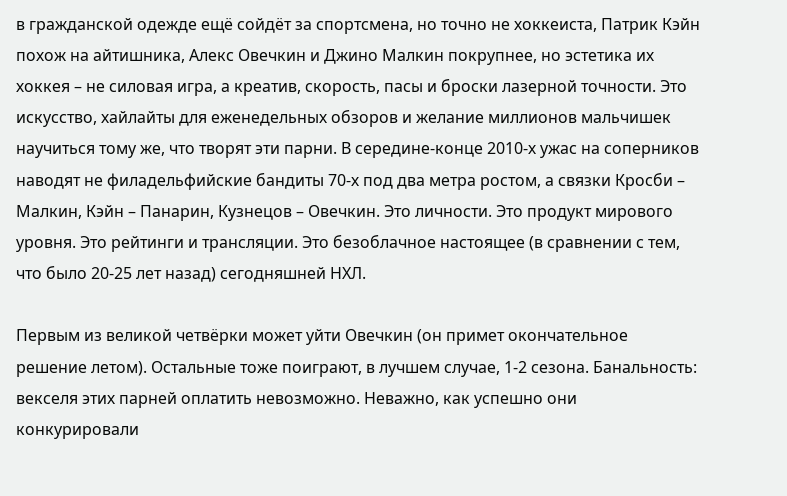в гражданской одежде ещё сойдёт за спортсмена, но точно не хоккеиста, Патрик Кэйн похож на айтишника, Алекс Овечкин и Джино Малкин покрупнее, но эстетика их хоккея – не силовая игра, а креатив, скорость, пасы и броски лазерной точности. Это искусство, хайлайты для еженедельных обзоров и желание миллионов мальчишек научиться тому же, что творят эти парни. В середине-конце 2010-х ужас на соперников наводят не филадельфийские бандиты 70-х под два метра ростом, а связки Кросби – Малкин, Кэйн – Панарин, Кузнецов – Овечкин. Это личности. Это продукт мирового уровня. Это рейтинги и трансляции. Это безоблачное настоящее (в сравнении с тем, что было 20-25 лет назад) сегодняшней НХЛ.

Первым из великой четвёрки может уйти Овечкин (он примет окончательное решение летом). Остальные тоже поиграют, в лучшем случае, 1-2 сезона. Банальность: векселя этих парней оплатить невозможно. Неважно, как успешно они конкурировали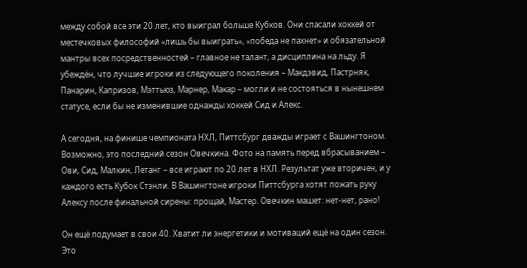между собой все эти 20 лет, кто выиграл больше Кубков. Они спасали хоккей от местечковых философий «лишь бы выиграть», «победа не пахнет» и обязательной мантры всех посредственностей – главное не талант, а дисциплина на льду. Я убеждён, что лучшие игроки из следующего поколения – Макдэвид, Пастрняк, Панарин, Капризов, Мэттьюз, Марнер, Макар – могли и не состояться в нынешнем статусе, если бы не изменившие однажды хоккей Сид и Алекс.

А сегодня, на финише чемпионата НХЛ, Питтсбург дважды играет с Вашингтоном. Возможно, это последний сезон Овечкина. Фото на память перед вбрасыванием – Ови, Сид, Малкин, Летанг – все играют по 20 лет в НХЛ. Результат уже вторичен, и у каждого есть Кубок Стэнли. В Вашингтоне игроки Питтсбурга хотят пожать руку Алексу после финальной сирены: прощай, Мастер. Овечкин машет: нет-нет, рано!

Он ещё подумает в свои 40. Хватит ли энергетики и мотиваций ещё на один сезон. Это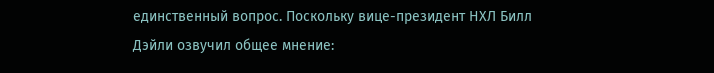единственный вопрос. Поскольку вице-президент НХЛ Билл Дэйли озвучил общее мнение: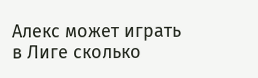Алекс может играть в Лиге сколько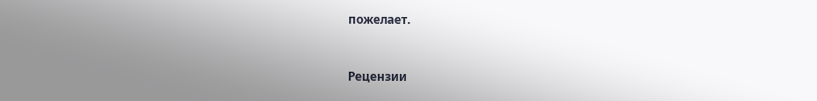пожелает.


Рецензии